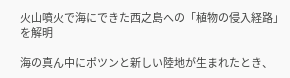火山噴火で海にできた西之島への「植物の侵入経路」を解明

海の真ん中にポツンと新しい陸地が生まれたとき、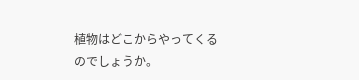植物はどこからやってくるのでしょうか。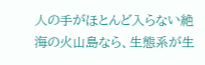人の手がほとんど入らない絶海の火山島なら、生態系が生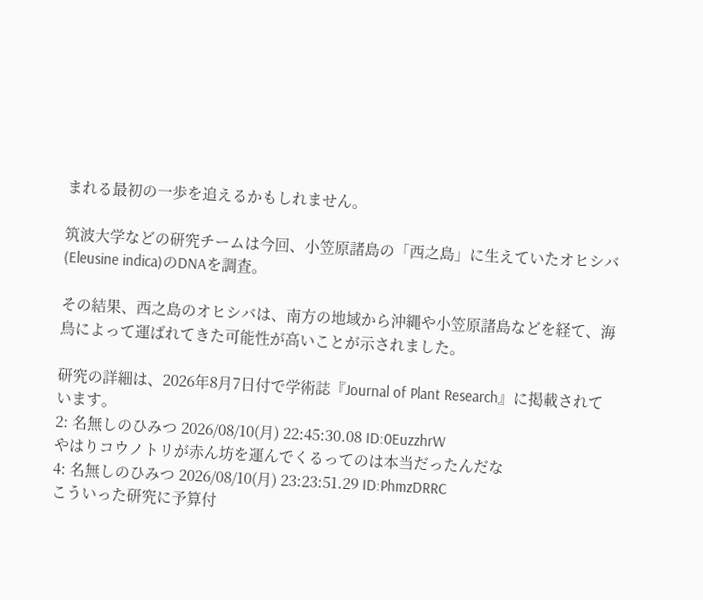まれる最初の一歩を追えるかもしれません。

筑波大学などの研究チームは今回、小笠原諸島の「西之島」に生えていたオヒシバ(Eleusine indica)のDNAを調査。

その結果、西之島のオヒシバは、南方の地域から沖縄や小笠原諸島などを経て、海鳥によって運ばれてきた可能性が高いことが示されました。

研究の詳細は、2026年8月7日付で学術誌『Journal of Plant Research』に掲載されています。
2: 名無しのひみつ 2026/08/10(月) 22:45:30.08 ID:0EuzzhrW
やはりコウノトリが赤ん坊を運んでくるってのは本当だったんだな
4: 名無しのひみつ 2026/08/10(月) 23:23:51.29 ID:PhmzDRRC
こういった研究に予算付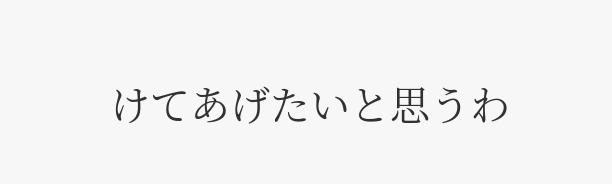けてあげたいと思うわ